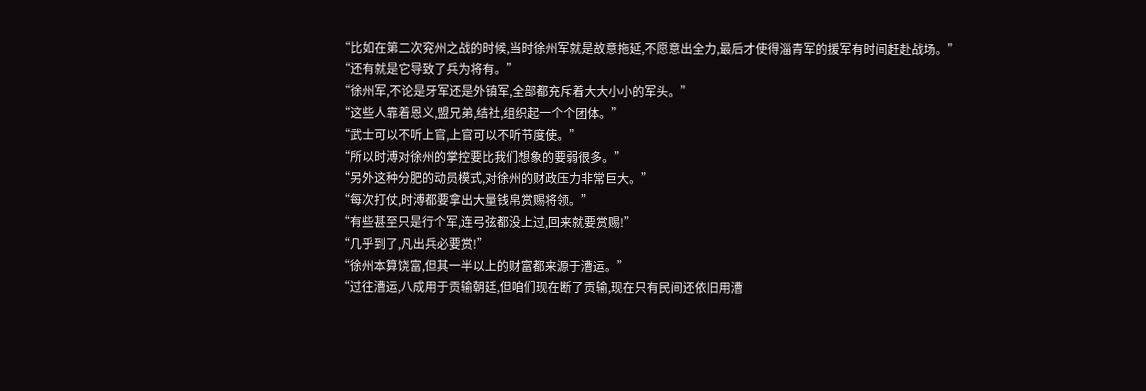“比如在第二次兖州之战的时候,当时徐州军就是故意拖延,不愿意出全力,最后才使得淄青军的援军有时间赶赴战场。”
“还有就是它导致了兵为将有。”
“徐州军,不论是牙军还是外镇军,全部都充斥着大大小小的军头。”
“这些人靠着恩义,盟兄弟,结社,组织起一个个团体。”
“武士可以不听上官,上官可以不听节度使。”
“所以时溥对徐州的掌控要比我们想象的要弱很多。”
“另外这种分肥的动员模式,对徐州的财政压力非常巨大。”
“每次打仗,时溥都要拿出大量钱帛赏赐将领。”
“有些甚至只是行个军,连弓弦都没上过,回来就要赏赐!”
“几乎到了,凡出兵必要赏!”
“徐州本算饶富,但其一半以上的财富都来源于漕运。”
“过往漕运,八成用于贡输朝廷,但咱们现在断了贡输,现在只有民间还依旧用漕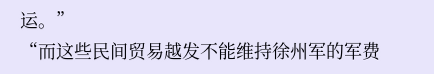运。”
“而这些民间贸易越发不能维持徐州军的军费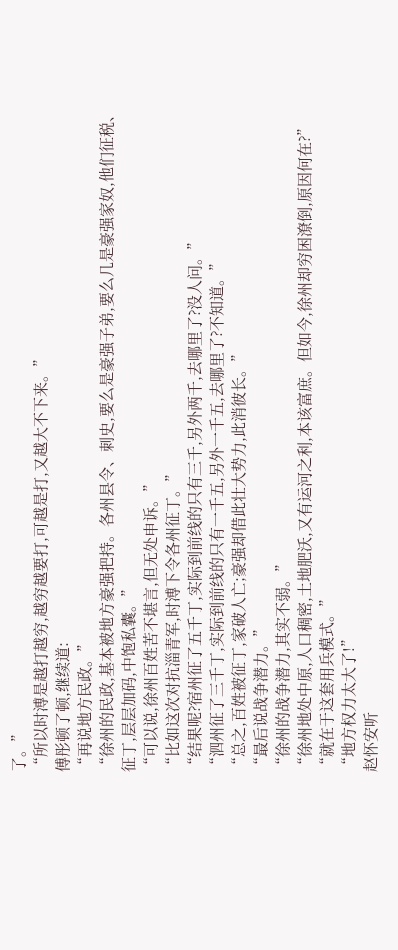了。”
“所以时溥是越打越穷,越穷越要打,可越是打,又越大不下来。”
傅彤顿了顿,继续道:
“再说地方民政。”
“徐州的民政,基本被地方豪强把持。各州县令、刺史,要么是豪强子弟,要么几是豪强家奴,他们征税、征丁,层层加码,中饱私囊。”
“可以说,徐州百姓苦不堪言,但无处申诉。”
“比如这次对抗淄青军,时溥下令各州征丁。”
“结果呢?宿州征了五千丁,实际到前线的只有三千,另外两千,去哪里了?没人问。”
“泗州征了三千丁,实际到前线的只有一千五,另外一千五,去哪里了?不知道。”
“总之,百姓被征丁,家破人亡;豪强却借此壮大势力,此消彼长。”
“最后说战争潜力。”
“徐州的战争潜力,其实不弱。”
“徐州地处中原,人口稠密,土地肥沃,又有运河之利,本该富庶。但如今,徐州却穷困潦倒,原因何在?”
“就在于这套用兵模式。”
“地方权力太大了!”
赵怀安听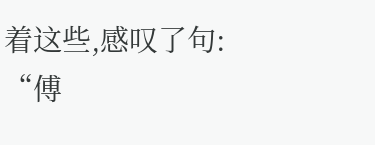着这些,感叹了句:
“傅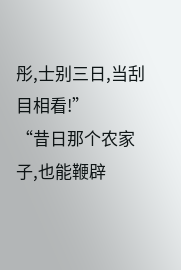彤,士别三日,当刮目相看!”
“昔日那个农家子,也能鞭辟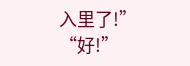入里了!”
“好!”